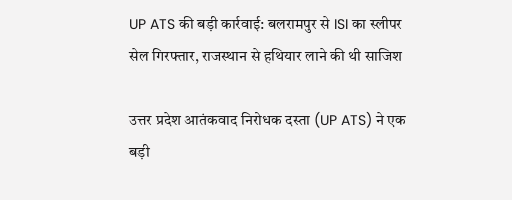UP ATS की बड़ी कार्रवाई: बलरामपुर से ISI का स्लीपर सेल गिरफ्तार, राजस्थान से हथियार लाने की थी साजिश

उत्तर प्रदेश आतंकवाद निरोधक दस्ता (UP ATS) ने एक बड़ी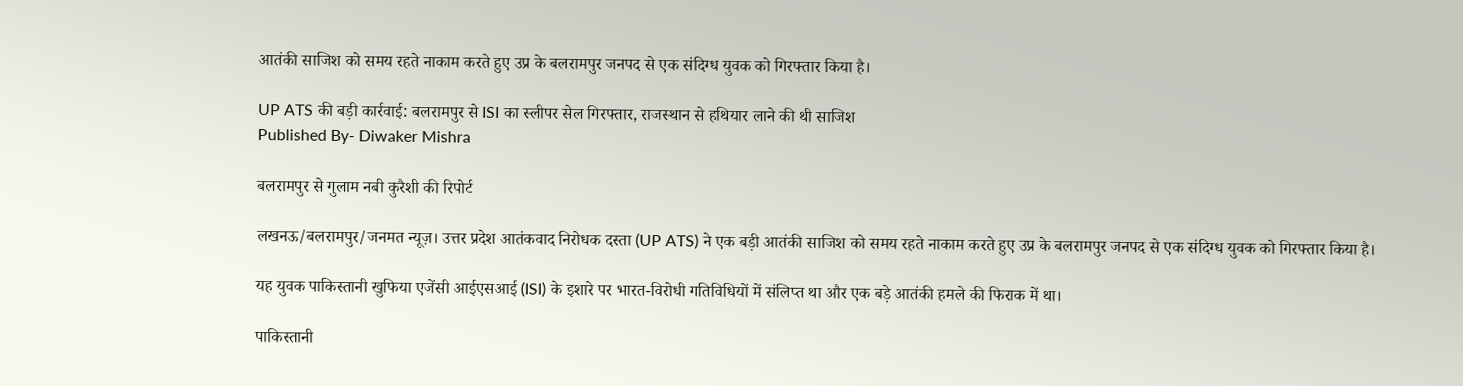आतंकी साजिश को समय रहते नाकाम करते हुए उप्र के बलरामपुर जनपद से एक संदिग्ध युवक को गिरफ्तार किया है।

UP ATS की बड़ी कार्रवाई: बलरामपुर से ISI का स्लीपर सेल गिरफ्तार, राजस्थान से हथियार लाने की थी साजिश
Published By- Diwaker Mishra

बलरामपुर से गुलाम नबी कुरैशी की रिपोर्ट

लखनऊ/बलरामपुर/जनमत न्यूज़। उत्तर प्रदेश आतंकवाद निरोधक दस्ता (UP ATS) ने एक बड़ी आतंकी साजिश को समय रहते नाकाम करते हुए उप्र के बलरामपुर जनपद से एक संदिग्ध युवक को गिरफ्तार किया है।

यह युवक पाकिस्तानी खुफिया एजेंसी आईएसआई (ISI) के इशारे पर भारत-विरोधी गतिविधियों में संलिप्त था और एक बड़े आतंकी हमले की फिराक में था।

पाकिस्तानी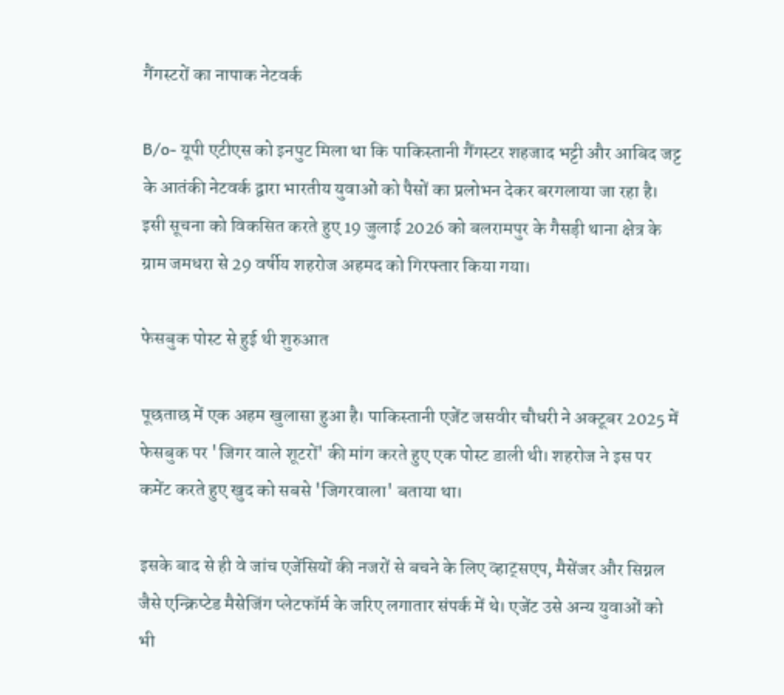गैंगस्टरों का नापाक नेटवर्क

B/o- यूपी एटीएस को इनपुट मिला था कि पाकिस्तानी गैंगस्टर शहजाद भट्टी और आबिद जट्ट के आतंकी नेटवर्क द्वारा भारतीय युवाओं को पैसों का प्रलोभन देकर बरगलाया जा रहा है। इसी सूचना को विकसित करते हुए 19 जुलाई 2026 को बलरामपुर के गैसड़ी थाना क्षेत्र के ग्राम जमधरा से 29 वर्षीय शहरोज अहमद को गिरफ्तार किया गया।

फेसबुक पोस्ट से हुई थी शुरुआत

पूछताछ में एक अहम खुलासा हुआ है। पाकिस्तानी एजेंट जसवीर चौधरी ने अक्टूबर 2025 में फेसबुक पर 'जिगर वाले शूटरों' की मांग करते हुए एक पोस्ट डाली थी। शहरोज ने इस पर कमेंट करते हुए खुद को सबसे 'जिगरवाला' बताया था।

इसके बाद से ही वे जांच एजेंसियों की नजरों से बचने के लिए व्हाट्सएप, मैसेंजर और सिग्नल जैसे एन्क्रिप्टेड मैसेजिंग प्लेटफॉर्म के जरिए लगातार संपर्क में थे। एजेंट उसे अन्य युवाओं को भी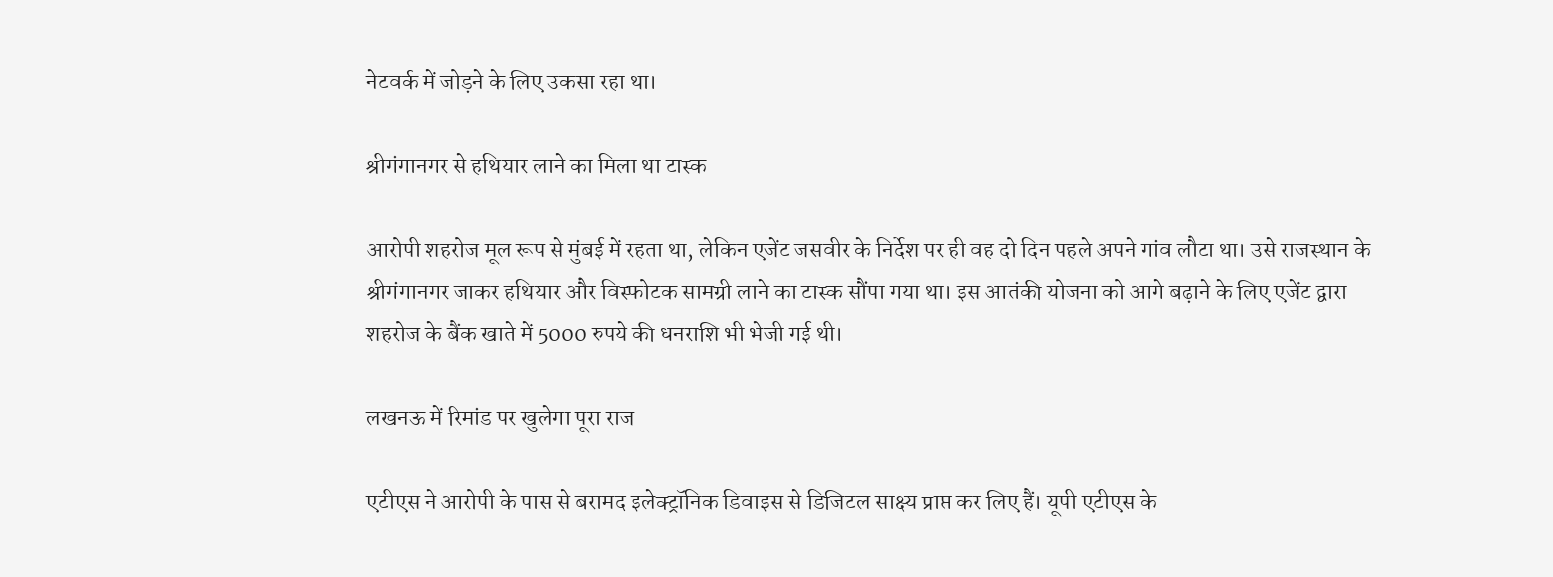नेटवर्क में जोड़ने के लिए उकसा रहा था।

श्रीगंगानगर से हथियार लाने का मिला था टास्क

आरोपी शहरोज मूल रूप से मुंबई में रहता था, लेकिन एजेंट जसवीर के निर्देश पर ही वह दो दिन पहले अपने गांव लौटा था। उसे राजस्थान के श्रीगंगानगर जाकर हथियार और विस्फोटक सामग्री लाने का टास्क सौंपा गया था। इस आतंकी योजना को आगे बढ़ाने के लिए एजेंट द्वारा शहरोज के बैंक खाते में 5000 रुपये की धनराशि भी भेजी गई थी।

लखनऊ में रिमांड पर खुलेगा पूरा राज

एटीएस ने आरोपी के पास से बरामद इलेक्ट्रॉनिक डिवाइस से डिजिटल साक्ष्य प्राप्त कर लिए हैं। यूपी एटीएस के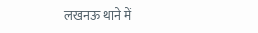लखनऊ थाने में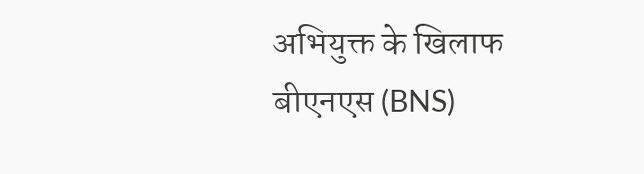अभियुक्त के खिलाफ बीएनएस (BNS)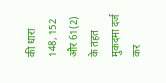की धारा 148, 152 और 61(2) के तहत मुकदमा दर्ज कर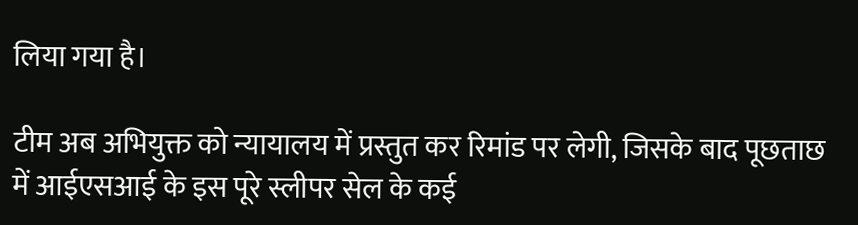लिया गया है।

टीम अब अभियुक्त को न्यायालय में प्रस्तुत कर रिमांड पर लेगी, जिसके बाद पूछताछ में आईएसआई के इस पूरे स्लीपर सेल के कई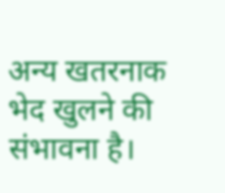अन्य खतरनाक भेद खुलने की संभावना है।